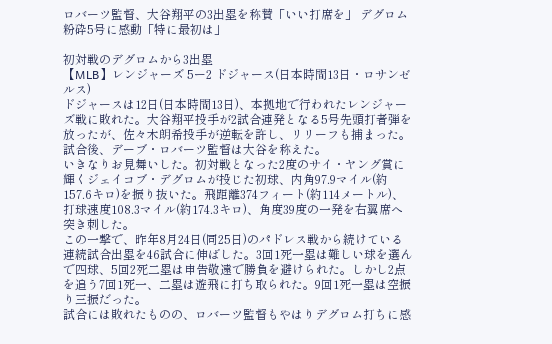ロバーツ監督、大谷翔平の3出塁を称賛「いい打席を」 デグロム粉砕5号に感動「特に最初は」

初対戦のデグロムから3出塁
【MLB】レンジャーズ 5ー2 ドジャース(日本時間13日・ロサンゼルス)
ドジャースは12日(日本時間13日)、本拠地で行われたレンジャーズ戦に敗れた。大谷翔平投手が2試合連発となる5号先頭打者弾を放ったが、佐々木朗希投手が逆転を許し、リリーフも捕まった。試合後、デーブ・ロバーツ監督は大谷を称えた。
いきなりお見舞いした。初対戦となった2度のサイ・ヤング賞に輝くジェイコブ・デグロムが投じた初球、内角97.9マイル(約157.6キロ)を振り抜いた。飛距離374フィート(約114メートル)、打球速度108.3マイル(約174.3キロ)、角度39度の一発を右翼席へ突き刺した。
この一撃で、昨年8月24日(同25日)のパドレス戦から続けている連続試合出塁を46試合に伸ばした。3回1死一塁は難しい球を選んで四球、5回2死二塁は申告敬遠で勝負を避けられた。しかし2点を追う7回1死一、二塁は遊飛に打ち取られた。9回1死一塁は空振り三振だった。
試合には敗れたものの、ロバーツ監督もやはりデグロム打ちに感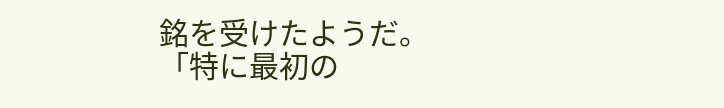銘を受けたようだ。「特に最初の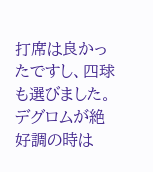打席は良かったですし、四球も選びました。デグロムが絶好調の時は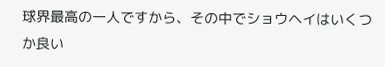球界最高の一人ですから、その中でショウヘイはいくつか良い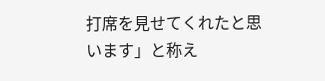打席を見せてくれたと思います」と称え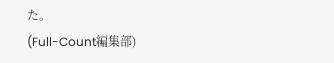た。
(Full-Count編集部)